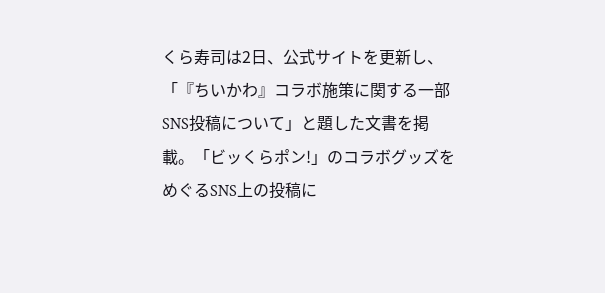くら寿司は2日、公式サイトを更新し、「『ちいかわ』コラボ施策に関する一部SNS投稿について」と題した文書を掲載。「ビッくらポン!」のコラボグッズをめぐるSNS上の投稿に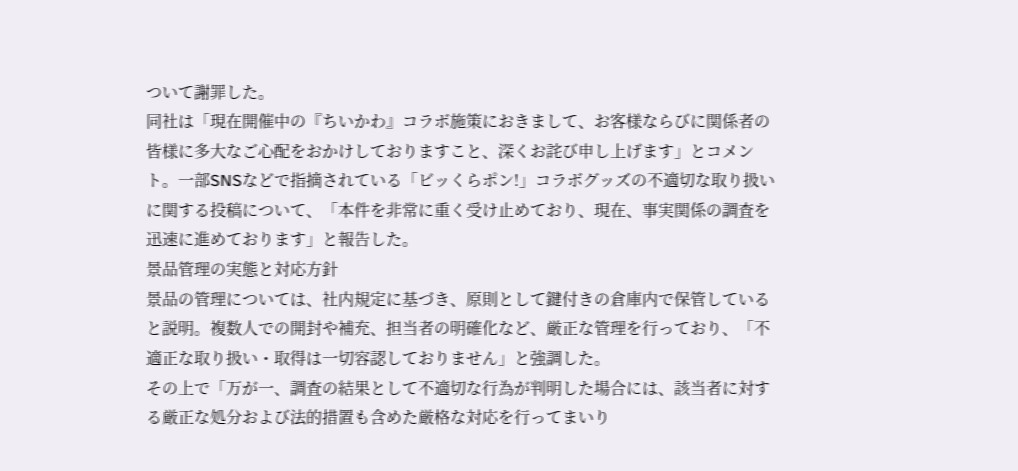ついて謝罪した。
同社は「現在開催中の『ちいかわ』コラボ施策におきまして、お客様ならびに関係者の皆様に多大なご心配をおかけしておりますこと、深くお詫び申し上げます」とコメント。一部SNSなどで指摘されている「ビッくらポン!」コラボグッズの不適切な取り扱いに関する投稿について、「本件を非常に重く受け止めており、現在、事実関係の調査を迅速に進めております」と報告した。
景品管理の実態と対応方針
景品の管理については、社内規定に基づき、原則として鍵付きの倉庫内で保管していると説明。複数人での開封や補充、担当者の明確化など、厳正な管理を行っており、「不適正な取り扱い・取得は一切容認しておりません」と強調した。
その上で「万が一、調査の結果として不適切な行為が判明した場合には、該当者に対する厳正な処分および法的措置も含めた厳格な対応を行ってまいり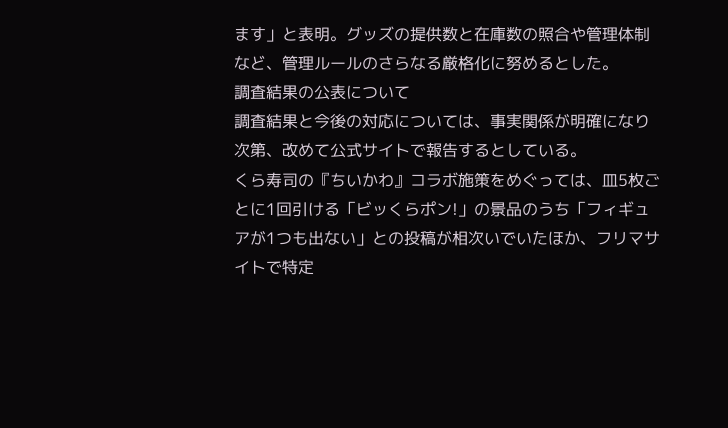ます」と表明。グッズの提供数と在庫数の照合や管理体制など、管理ルールのさらなる厳格化に努めるとした。
調査結果の公表について
調査結果と今後の対応については、事実関係が明確になり次第、改めて公式サイトで報告するとしている。
くら寿司の『ちいかわ』コラボ施策をめぐっては、皿5枚ごとに1回引ける「ビッくらポン!」の景品のうち「フィギュアが1つも出ない」との投稿が相次いでいたほか、フリマサイトで特定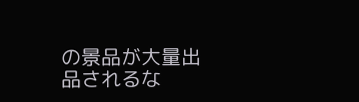の景品が大量出品されるな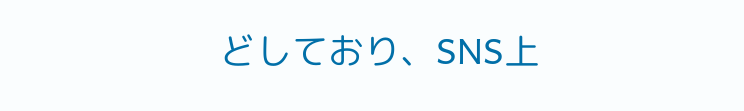どしており、SNS上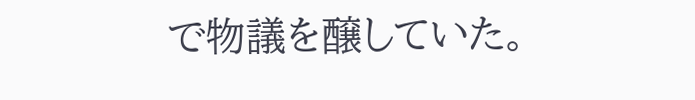で物議を醸していた。